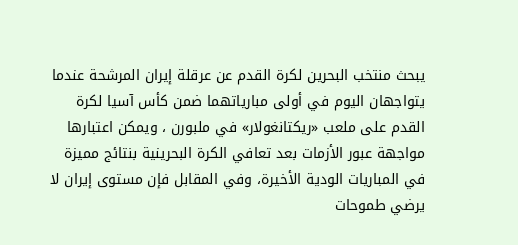يبحث منتخب البحرين لكرة القدم عن عرقلة إيران المرشحة عندما يتواجهان اليوم في أولى مبارياتهما ضمن كأس آسيا لكرة القدم على ملعب «ريكتانغولار» في ملبورن ، ويمكن اعتبارها مواجهة عبور الأزمات بعد تعافي الكرة البحرينية بنتائج مميزة في المباريات الودية الأخيرة، وفي المقابل فإن مستوى إيران لا يرضي طموحات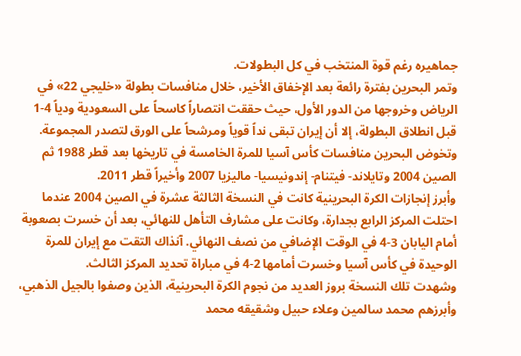جماهيره رغم قوة المنتخب في كل البطولات.
وتمر البحرين بفترة رائعة بعد الإخفاق الأخير، خلال منافسات بطولة «خليجي 22» في الرياض وخروجها من الدور الأول، حيث حققت انتصاراً كاسحاً على السعودية ودياً 4-1 قبل انطلاق البطولة، إلا أن إيران تبقى نداً قوياً ومرشحاً على الورق لتصدر المجموعة.
وتخوض البحرين منافسات كأس آسيا للمرة الخامسة في تاريخها بعد قطر 1988 ثم الصين 2004 وتايلاند- فيتنام- إندونيسيا- ماليزيا 2007 وأخيراً قطر 2011.
وأبرز إنجازات الكرة البحرينية كانت في النسخة الثالثة عشرة في الصين 2004 عندما احتلت المركز الرابع بجدارة، وكانت على مشارف التأهل للنهائي، بعد أن خسرت بصعوبة أمام اليابان 3-4 في الوقت الإضافي من نصف النهائي. آنذاك التقت مع إيران للمرة الوحيدة في كأس آسيا وخسرت أمامها 2-4 في مباراة تحديد المركز الثالث.
وشهدت تلك النسخة بروز العديد من نجوم الكرة البحرينية، الذين وصفوا بالجيل الذهبي، وأبرزهم محمد سالمين وعلاء حبيل وشقيقه محمد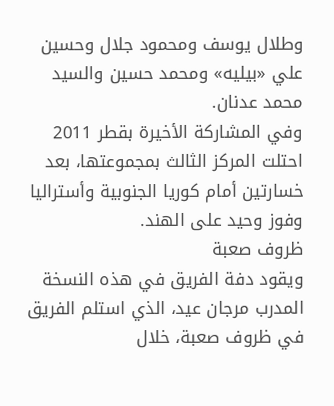وطلال يوسف ومحمود جلال وحسين علي «بيليه» ومحمد حسين والسيد محمد عدنان.
وفي المشاركة الأخيرة بقطر 2011 احتلت المركز الثالث بمجموعتها، بعد خسارتين أمام كوريا الجنوبية وأستراليا وفوز وحيد على الهند.
ظروف صعبة
ويقود دفة الفريق في هذه النسخة المدرب مرجان عيد، الذي استلم الفريق في ظروف صعبة، خلال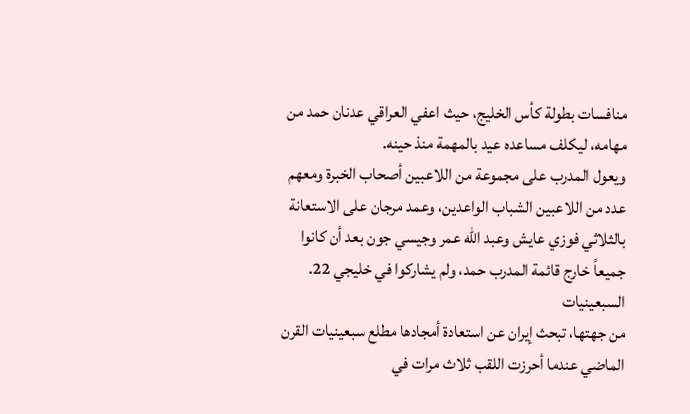منافسات بطولة كأس الخليج، حيث اعفي العراقي عدنان حمد من مهامه، ليكلف مساعده عيد بالمهمة منذ حينه.
ويعول المدرب على مجموعة من اللاعبين أصحاب الخبرة ومعهم عدد من اللاعبين الشباب الواعدين، وعمد مرجان على الاستعانة بالثلاثي فوزي عايش وعبد الله عمر وجيسي جون بعد أن كانوا جميعاً خارج قائمة المدرب حمد، ولم يشاركوا في خليجي 22.
السبعينيات
من جهتها، تبحث إيران عن استعادة أمجادها مطلع سبعينيات القرن الماضي عندما أحرزت اللقب ثلاث مرات في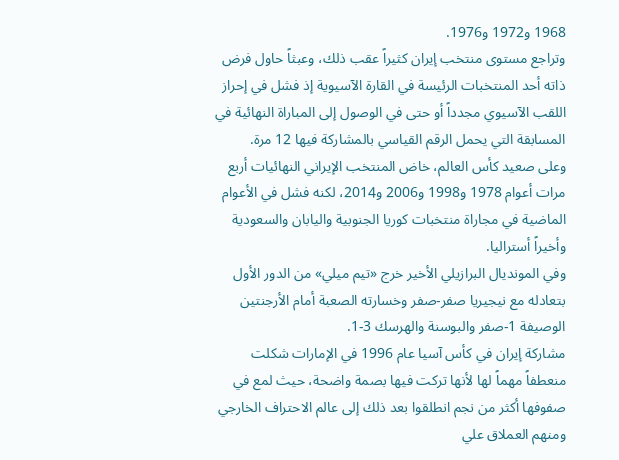1968 و1972 و1976.
وتراجع مستوى منتخب إيران كثيراً عقب ذلك، وعبثاً حاول فرض ذاته أحد المنتخبات الرئيسة في القارة الآسيوية إذ فشل في إحراز اللقب الآسيوي مجدداً أو حتى في الوصول إلى المباراة النهائية في المسابقة التي يحمل الرقم القياسي بالمشاركة فيها 12 مرة.
وعلى صعيد كأس العالم، خاض المنتخب الإيراني النهائيات أربع مرات أعوام 1978 و1998 و2006 و2014، لكنه فشل في الأعوام الماضية في مجاراة منتخبات كوريا الجنوبية واليابان والسعودية وأخيراً أستراليا.
وفي المونديال البرازيلي الأخير خرج «تيم ميلي» من الدور الأول بتعادله مع نيجيريا صفر-صفر وخسارته الصعبة أمام الأرجنتين الوصيفة 1-صفر والبوسنة والهرسك 3-1.
مشاركة إيران في كأس آسيا عام 1996 في الإمارات شكلت منعطفاً مهماً لها لأنها تركت فيها بصمة واضحة، حيث لمع في صفوفها أكثر من نجم انطلقوا بعد ذلك إلى عالم الاحتراف الخارجي ومنهم العملاق علي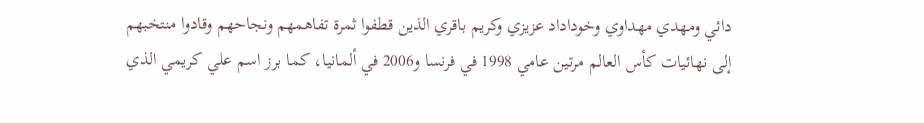دائي ومهدي مهداوي وخوداداد عزيزي وكريم باقري الذين قطفوا ثمرة تفاهمهم ونجاحهم وقادوا منتخبهم إلى نهائيات كأس العالم مرتين عامي 1998 في فرنسا و2006 في ألمانيا، كما برز اسم علي كريمي الذي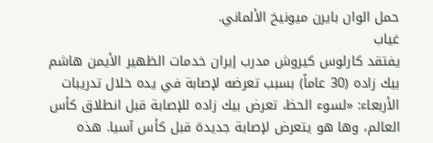حمل الوان بايرن ميونيخ الألماني.
غياب
يفتقد كارلوس كيروش مدرب إيران خدمات الظهير الأيمن هاشم بيك زاده (30 عاماً) بسبب تعرضه لإصابة في يده خلال تدريبات الأربعاء: «لسوء الحظ، تعرض بيك زاده للإصابة قبل انطلاق كأس العالم، وها هو يتعرض لإصابة جديدة قبل كأس آسيا. هذه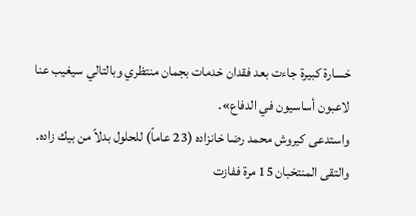خسارة كبيرة جاءت بعد فقدان خدمات بجمان منتظري وبالتالي سيغيب عنا لاعبون أساسيون في الدفاع».
واستدعى كيروش محمد رضا خانزاده (23 عاماً) للحلول بدلاً من بيك زاده.
والتقى المنتخبان 15 مرة ففازت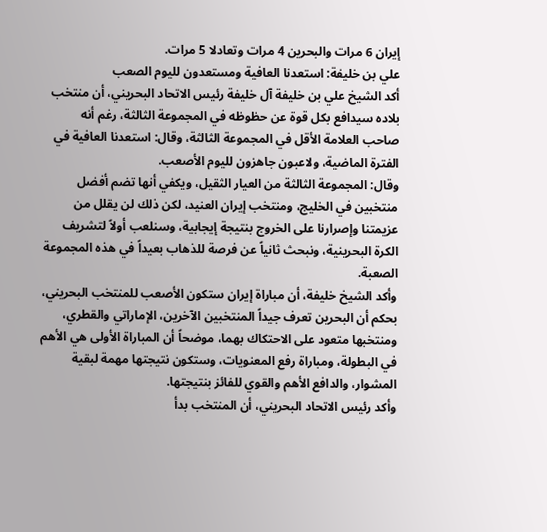إيران 6 مرات والبحرين 4 مرات وتعادلا 5 مرات.
علي بن خليفة: استعدنا العافية ومستعدون لليوم الصعب
أكد الشيخ علي بن خليفة آل خليفة رئيس الاتحاد البحريني، أن منتخب بلاده سيدافع بكل قوة عن حظوظه في المجموعة الثالثة، رغم أنه صاحب العلامة الأقل في المجموعة الثالثة، وقال: استعدنا العافية في الفترة الماضية، ولاعبون جاهزون لليوم الأصعب.
وقال: المجموعة الثالثة من العيار الثقيل، ويكفي أنها تضم أفضل منتخبين في الخليج، ومنتخب إيران العنيد، لكن ذلك لن يقلل من عزيمتنا وإصرارنا على الخروج بنتيجة إيجابية، وسنلعب أولاً لتشريف الكرة البحرينية، ونبحث ثانياً عن فرصة للذهاب بعيداً في هذه المجموعة الصعبة.
وأكد الشيخ خليفة، أن مباراة إيران ستكون الأصعب للمنتخب البحريني، بحكم أن البحرين تعرف جيداً المنتخبين الآخرين، الإماراتي والقطري، ومنتخبها متعود على الاحتكاك بهما، موضحاً أن المباراة الأولى هي الأهم في البطولة، ومباراة رفع المعنويات، وستكون نتيجتها مهمة لبقية المشوار، والدافع الأهم والقوي للفائز بنتيجتها.
وأكد رئيس الاتحاد البحريني، أن المنتخب بدأ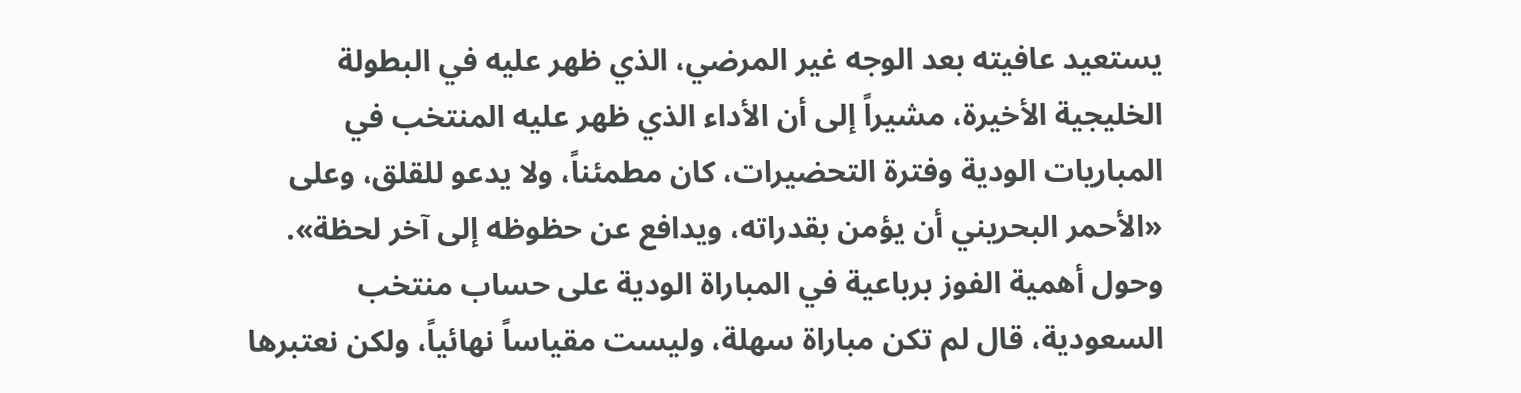يستعيد عافيته بعد الوجه غير المرضي، الذي ظهر عليه في البطولة الخليجية الأخيرة، مشيراً إلى أن الأداء الذي ظهر عليه المنتخب في المباريات الودية وفترة التحضيرات، كان مطمئناً، ولا يدعو للقلق، وعلى «الأحمر البحريني أن يؤمن بقدراته، ويدافع عن حظوظه إلى آخر لحظة».
وحول أهمية الفوز برباعية في المباراة الودية على حساب منتخب السعودية، قال لم تكن مباراة سهلة، وليست مقياساً نهائياً، ولكن نعتبرها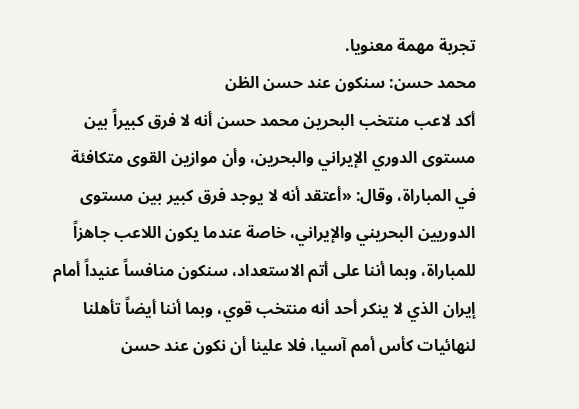تجربة مهمة معنويا.
محمد حسن: سنكون عند حسن الظن
أكد لاعب منتخب البحرين محمد حسن أنه لا فرق كبيراً بين مستوى الدوري الإيراني والبحرين، وأن موازين القوى متكافئة في المباراة، وقال: «أعتقد أنه لا يوجد فرق كبير بين مستوى الدوريين البحريني والإيراني، خاصة عندما يكون اللاعب جاهزاً للمباراة، وبما أننا على أتم الاستعداد، سنكون منافساً عنيداً أمام إيران الذي لا ينكر أحد أنه منتخب قوي، وبما أننا أيضاً تأهلنا لنهائيات كأس أمم آسيا، فلا علينا أن نكون عند حسن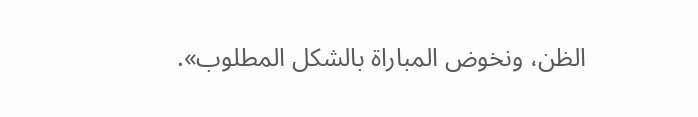الظن، ونخوض المباراة بالشكل المطلوب».